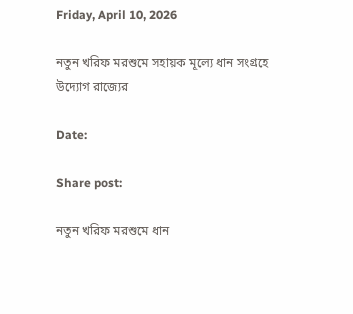Friday, April 10, 2026

নতুন খরিফ মরশুমে সহায়ক মূল্যে ধান সংগ্রহে উদ্যোগ রাজ্যের

Date:

Share post:

নতুন খরিফ মরশুমে ধান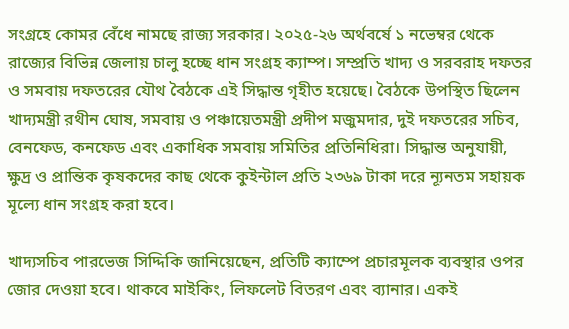সংগ্রহে কোমর বেঁধে নামছে রাজ্য সরকার। ২০২৫-২৬ অর্থবর্ষে ১ নভেম্বর থেকে রাজ্যের বিভিন্ন জেলায় চালু হচ্ছে ধান সংগ্রহ ক্যাম্প। সম্প্রতি খাদ্য ও সরবরাহ দফতর ও সমবায় দফতরের যৌথ বৈঠকে এই সিদ্ধান্ত গৃহীত হয়েছে। বৈঠকে উপস্থিত ছিলেন খাদ্যমন্ত্রী রথীন ঘোষ, সমবায় ও পঞ্চায়েতমন্ত্রী প্রদীপ মজুমদার, দুই দফতরের সচিব, বেনফেড, কনফেড এবং একাধিক সমবায় সমিতির প্রতিনিধিরা। সিদ্ধান্ত অনুযায়ী, ক্ষুদ্র ও প্রান্তিক কৃষকদের কাছ থেকে কুইন্টাল প্রতি ২৩৬৯ টাকা দরে ন্যূনতম সহায়ক মূল্যে ধান সংগ্রহ করা হবে।

খাদ্যসচিব পারভেজ সিদ্দিকি জানিয়েছেন, প্রতিটি ক্যাম্পে প্রচারমূলক ব্যবস্থার ওপর জোর দেওয়া হবে। থাকবে মাইকিং, লিফলেট বিতরণ এবং ব্যানার। একই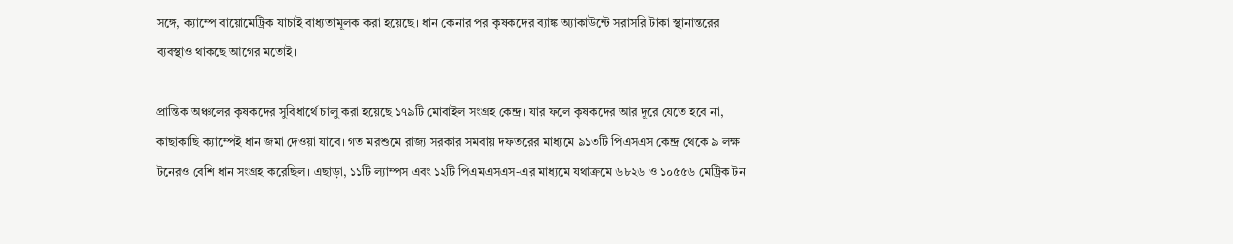সঙ্গে, ক্যাম্পে বায়োমেট্রিক যাচাই বাধ্যতামূলক করা হয়েছে। ধান কেনার পর কৃষকদের ব্যাঙ্ক অ্যাকাউন্টে সরাসরি টাকা স্থানান্তরের ব্যবস্থাও থাকছে আগের মতোই।

প্রান্তিক অঞ্চলের কৃষকদের সুবিধার্থে চালু করা হয়েছে ১৭৯টি মোবাইল সংগ্রহ কেন্দ্র। যার ফলে কৃষকদের আর দূরে যেতে হবে না, কাছাকাছি ক্যাম্পেই ধান জমা দেওয়া যাবে। গত মরশুমে রাজ্য সরকার সমবায় দফতরের মাধ্যমে ৯১৩টি পিএসএস কেন্দ্র থেকে ৯ লক্ষ টনেরও বেশি ধান সংগ্রহ করেছিল। এছাড়া, ১১টি ল্যাম্পস এবং ১২টি পিএমএসএস-এর মাধ্যমে যথাক্রমে ৬৮২৬ ও ১০৫৫৬ মেট্রিক টন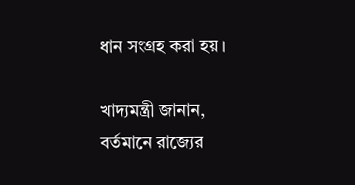ধান সংগ্রহ করা হয়।

খাদ্যমন্ত্রী জানান, বর্তমানে রাজ্যের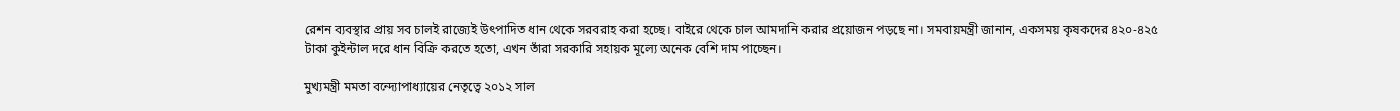রেশন ব্যবস্থার প্রায় সব চালই রাজ্যেই উৎপাদিত ধান থেকে সরবরাহ করা হচ্ছে। বাইরে থেকে চাল আমদানি করার প্রয়োজন পড়ছে না। সমবায়মন্ত্রী জানান, একসময় কৃষকদের ৪২০-৪২৫ টাকা কুইন্টাল দরে ধান বিক্রি করতে হতো, এখন তাঁরা সরকারি সহায়ক মূল্যে অনেক বেশি দাম পাচ্ছেন।

মুখ্যমন্ত্রী মমতা বন্দ্যোপাধ্যায়ের নেতৃত্বে ২০১২ সাল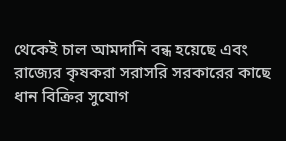থেকেই চাল আমদানি বন্ধ হয়েছে এবং রাজ্যের কৃষকরা সরাসরি সরকারের কাছে ধান বিক্রির সুযোগ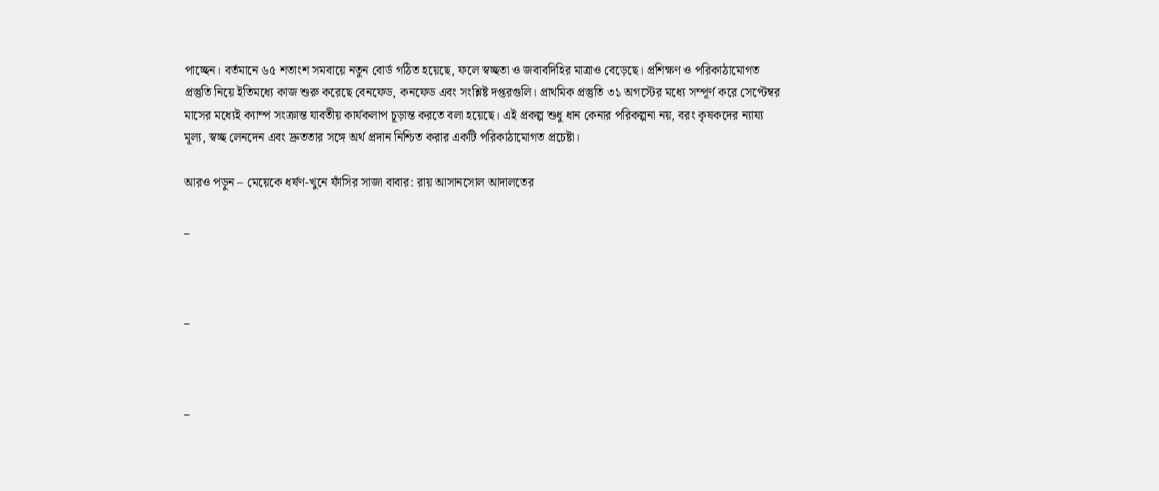পাচ্ছেন। বর্তমানে ৬৫ শতাংশ সমবায়ে নতুন বোর্ড গঠিত হয়েছে, ফলে স্বচ্ছতা ও জবাবদিহির মাত্রাও বেড়েছে। প্রশিক্ষণ ও পরিকাঠামোগত প্রস্তুতি নিয়ে ইতিমধ্যে কাজ শুরু করেছে বেনফেড, কনফেড এবং সংশ্লিষ্ট দপ্তরগুলি। প্রাথমিক প্রস্তুতি ৩১ অগস্টের মধ্যে সম্পূর্ণ করে সেপ্টেম্বর মাসের মধ্যেই ক্যাম্প সংক্রান্ত যাবতীয় কার্যকলাপ চূড়ান্ত করতে বলা হয়েছে। এই প্রকল্প শুধু ধান কেনার পরিকল্পনা নয়, বরং কৃষকদের ন্যায্য মূল্য, স্বচ্ছ লেনদেন এবং দ্রুততার সঙ্গে অর্থ প্রদান নিশ্চিত করার একটি পরিকাঠামোগত প্রচেষ্টা।

আরও পড়ুন – মেয়েকে ধর্ষণ-খুনে ফাঁসির সাজা বাবার: রায় আসানসোল আদালতের

_



_



_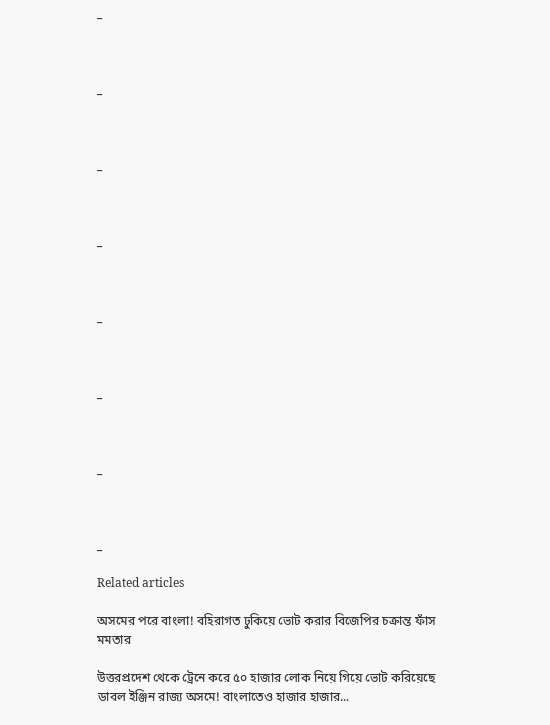_



_



_



_



_



_



_



_

Related articles

অসমের পরে বাংলা! বহিরাগত ঢুকিয়ে ভোট করার বিজেপির চক্রান্ত ফাঁস মমতার

উত্তরপ্রদেশ থেকে ট্রেনে করে ৫০ হাজার লোক নিয়ে গিয়ে ভোট করিয়েছে ডাবল ইঞ্জিন রাজ্য অসমে! বাংলাতেও হাজার হাজার...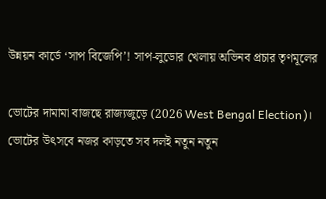উন্নয়ন কার্ডে ‘সাপ বিজেপি’! সাপ-লুডোর খেলায় অভিনব প্রচার তৃণমূলের

ভোটের দামামা বাজছে রাজ্যজুড়ে (2026 West Bengal Election)। ভোটের উৎসবে নজর কাড়তে সব দলই নতুন নতুন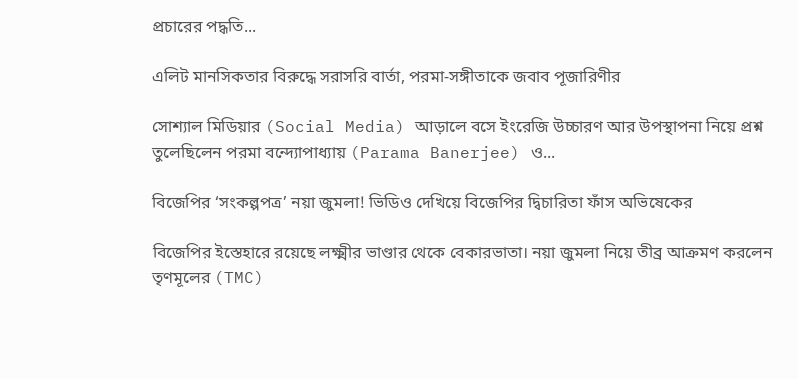প্রচারের পদ্ধতি...

এলিট মানসিকতার বিরুদ্ধে সরাসরি বার্তা, পরমা-সঙ্গীতাকে জবাব পূজারিণীর

সোশ্যাল মিডিয়ার (Social Media) আড়ালে বসে ইংরেজি উচ্চারণ আর উপস্থাপনা নিয়ে প্রশ্ন তুলেছিলেন পরমা বন্দ্যোপাধ্যায় (Parama Banerjee) ও...

বিজেপির ‘সংকল্পপত্র’ নয়া জুমলা! ভিডিও দেখিয়ে বিজেপির দ্বিচারিতা ফাঁস অভিষেকের

বিজেপির ইস্তেহারে রয়েছে লক্ষ্মীর ভাণ্ডার থেকে বেকারভাতা। নয়া জুমলা নিয়ে তীব্র আক্রমণ করলেন তৃণমূলের (TMC)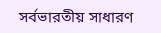সর্বভারতীয় সাধারণ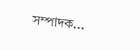সম্পাদক...